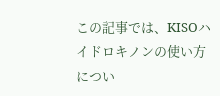この記事では、KISOハイドロキノンの使い方につい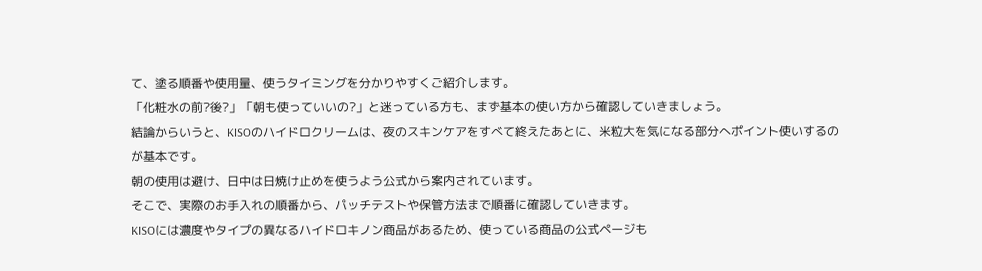て、塗る順番や使用量、使うタイミングを分かりやすくご紹介します。
「化粧水の前?後?」「朝も使っていいの?」と迷っている方も、まず基本の使い方から確認していきましょう。
結論からいうと、KISOのハイドロクリームは、夜のスキンケアをすべて終えたあとに、米粒大を気になる部分へポイント使いするのが基本です。
朝の使用は避け、日中は日焼け止めを使うよう公式から案内されています。
そこで、実際のお手入れの順番から、パッチテストや保管方法まで順番に確認していきます。
KISOには濃度やタイプの異なるハイドロキノン商品があるため、使っている商品の公式ページも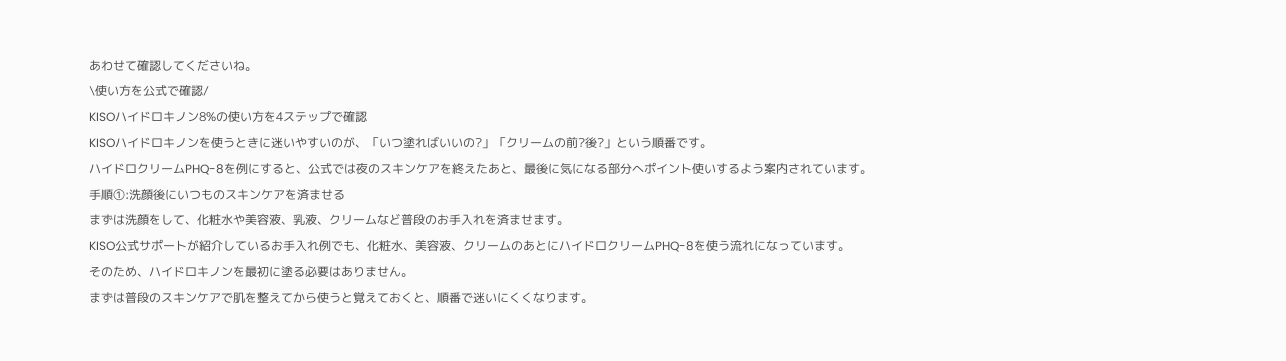あわせて確認してくださいね。
\使い方を公式で確認/
KISOハイドロキノン8%の使い方を4ステップで確認
KISOハイドロキノンを使うときに迷いやすいのが、「いつ塗ればいいの?」「クリームの前?後?」という順番です。
ハイドロクリームPHQ-8を例にすると、公式では夜のスキンケアを終えたあと、最後に気になる部分へポイント使いするよう案内されています。
手順①:洗顔後にいつものスキンケアを済ませる
まずは洗顔をして、化粧水や美容液、乳液、クリームなど普段のお手入れを済ませます。
KISO公式サポートが紹介しているお手入れ例でも、化粧水、美容液、クリームのあとにハイドロクリームPHQ-8を使う流れになっています。
そのため、ハイドロキノンを最初に塗る必要はありません。
まずは普段のスキンケアで肌を整えてから使うと覚えておくと、順番で迷いにくくなります。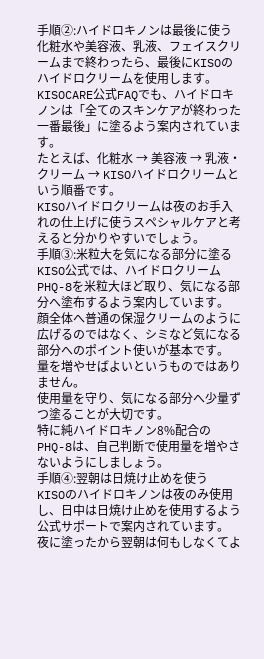手順②:ハイドロキノンは最後に使う
化粧水や美容液、乳液、フェイスクリームまで終わったら、最後にKISOのハイドロクリームを使用します。
KISOCARE公式FAQでも、ハイドロキノンは「全てのスキンケアが終わった一番最後」に塗るよう案内されています。
たとえば、化粧水 → 美容液 → 乳液・クリーム → KISOハイドロクリームという順番です。
KISOハイドロクリームは夜のお手入れの仕上げに使うスペシャルケアと考えると分かりやすいでしょう。
手順③:米粒大を気になる部分に塗る
KISO公式では、ハイドロクリームPHQ-8を米粒大ほど取り、気になる部分へ塗布するよう案内しています。
顔全体へ普通の保湿クリームのように広げるのではなく、シミなど気になる部分へのポイント使いが基本です。
量を増やせばよいというものではありません。
使用量を守り、気になる部分へ少量ずつ塗ることが大切です。
特に純ハイドロキノン8%配合のPHQ-8は、自己判断で使用量を増やさないようにしましょう。
手順④:翌朝は日焼け止めを使う
KISOのハイドロキノンは夜のみ使用し、日中は日焼け止めを使用するよう公式サポートで案内されています。
夜に塗ったから翌朝は何もしなくてよ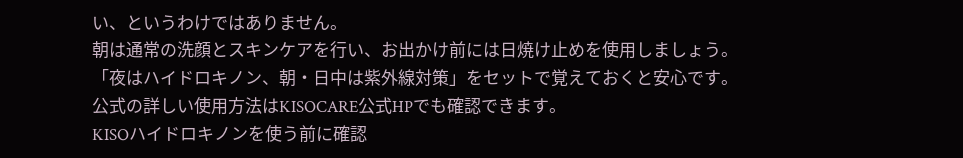い、というわけではありません。
朝は通常の洗顔とスキンケアを行い、お出かけ前には日焼け止めを使用しましょう。
「夜はハイドロキノン、朝・日中は紫外線対策」をセットで覚えておくと安心です。
公式の詳しい使用方法はKISOCARE公式HPでも確認できます。
KISOハイドロキノンを使う前に確認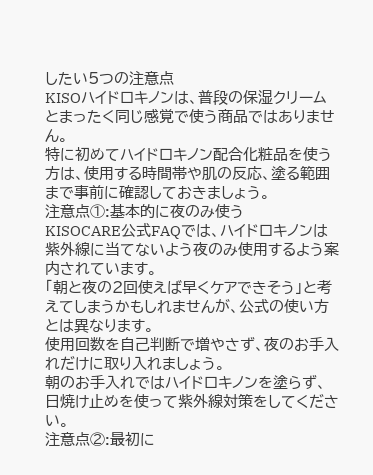したい5つの注意点
KISOハイドロキノンは、普段の保湿クリームとまったく同じ感覚で使う商品ではありません。
特に初めてハイドロキノン配合化粧品を使う方は、使用する時間帯や肌の反応、塗る範囲まで事前に確認しておきましょう。
注意点①:基本的に夜のみ使う
KISOCARE公式FAQでは、ハイドロキノンは紫外線に当てないよう夜のみ使用するよう案内されています。
「朝と夜の2回使えば早くケアできそう」と考えてしまうかもしれませんが、公式の使い方とは異なります。
使用回数を自己判断で増やさず、夜のお手入れだけに取り入れましょう。
朝のお手入れではハイドロキノンを塗らず、日焼け止めを使って紫外線対策をしてください。
注意点②:最初に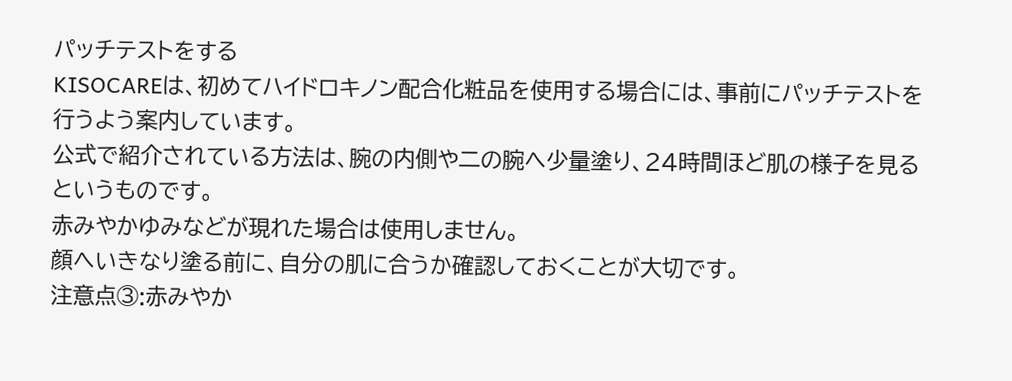パッチテストをする
KISOCAREは、初めてハイドロキノン配合化粧品を使用する場合には、事前にパッチテストを行うよう案内しています。
公式で紹介されている方法は、腕の内側や二の腕へ少量塗り、24時間ほど肌の様子を見るというものです。
赤みやかゆみなどが現れた場合は使用しません。
顔へいきなり塗る前に、自分の肌に合うか確認しておくことが大切です。
注意点③:赤みやか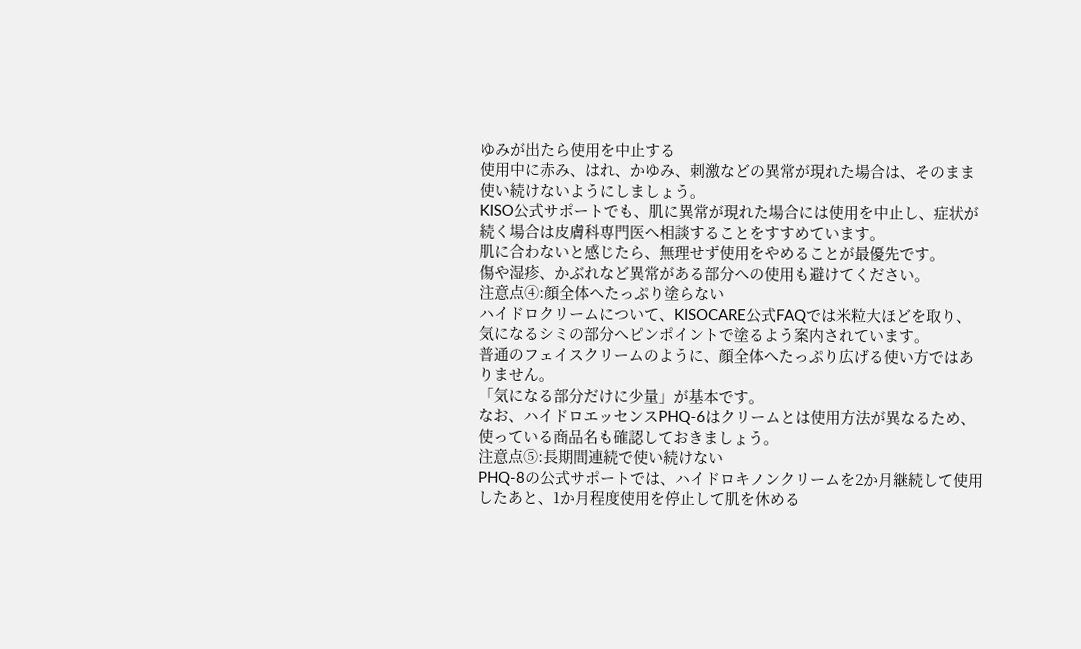ゆみが出たら使用を中止する
使用中に赤み、はれ、かゆみ、刺激などの異常が現れた場合は、そのまま使い続けないようにしましょう。
KISO公式サポートでも、肌に異常が現れた場合には使用を中止し、症状が続く場合は皮膚科専門医へ相談することをすすめています。
肌に合わないと感じたら、無理せず使用をやめることが最優先です。
傷や湿疹、かぶれなど異常がある部分への使用も避けてください。
注意点④:顔全体へたっぷり塗らない
ハイドロクリームについて、KISOCARE公式FAQでは米粒大ほどを取り、気になるシミの部分へピンポイントで塗るよう案内されています。
普通のフェイスクリームのように、顔全体へたっぷり広げる使い方ではありません。
「気になる部分だけに少量」が基本です。
なお、ハイドロエッセンスPHQ-6はクリームとは使用方法が異なるため、使っている商品名も確認しておきましょう。
注意点⑤:長期間連続で使い続けない
PHQ-8の公式サポートでは、ハイドロキノンクリームを2か月継続して使用したあと、1か月程度使用を停止して肌を休める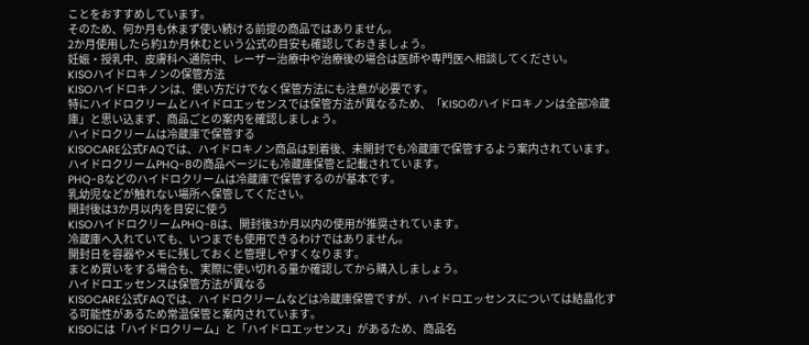ことをおすすめしています。
そのため、何か月も休まず使い続ける前提の商品ではありません。
2か月使用したら約1か月休むという公式の目安も確認しておきましょう。
妊娠・授乳中、皮膚科へ通院中、レーザー治療中や治療後の場合は医師や専門医へ相談してください。
KISOハイドロキノンの保管方法
KISOハイドロキノンは、使い方だけでなく保管方法にも注意が必要です。
特にハイドロクリームとハイドロエッセンスでは保管方法が異なるため、「KISOのハイドロキノンは全部冷蔵庫」と思い込まず、商品ごとの案内を確認しましょう。
ハイドロクリームは冷蔵庫で保管する
KISOCARE公式FAQでは、ハイドロキノン商品は到着後、未開封でも冷蔵庫で保管するよう案内されています。
ハイドロクリームPHQ-8の商品ページにも冷蔵庫保管と記載されています。
PHQ-8などのハイドロクリームは冷蔵庫で保管するのが基本です。
乳幼児などが触れない場所へ保管してください。
開封後は3か月以内を目安に使う
KISOハイドロクリームPHQ-8は、開封後3か月以内の使用が推奨されています。
冷蔵庫へ入れていても、いつまでも使用できるわけではありません。
開封日を容器やメモに残しておくと管理しやすくなります。
まとめ買いをする場合も、実際に使い切れる量か確認してから購入しましょう。
ハイドロエッセンスは保管方法が異なる
KISOCARE公式FAQでは、ハイドロクリームなどは冷蔵庫保管ですが、ハイドロエッセンスについては結晶化する可能性があるため常温保管と案内されています。
KISOには「ハイドロクリーム」と「ハイドロエッセンス」があるため、商品名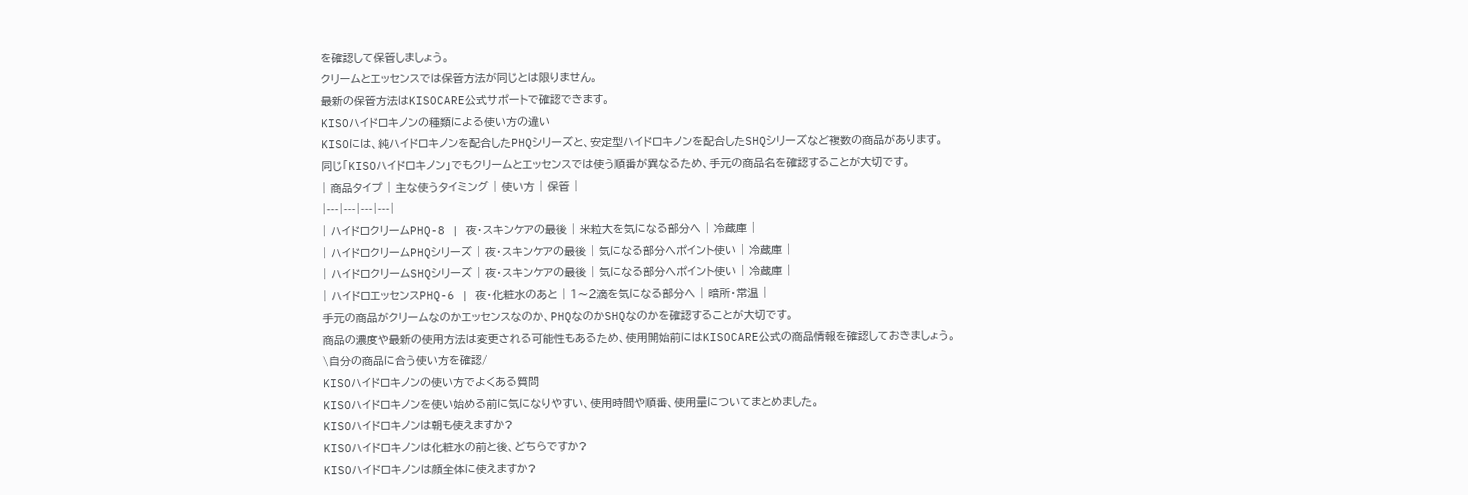を確認して保管しましょう。
クリームとエッセンスでは保管方法が同じとは限りません。
最新の保管方法はKISOCARE公式サポートで確認できます。
KISOハイドロキノンの種類による使い方の違い
KISOには、純ハイドロキノンを配合したPHQシリーズと、安定型ハイドロキノンを配合したSHQシリーズなど複数の商品があります。
同じ「KISOハイドロキノン」でもクリームとエッセンスでは使う順番が異なるため、手元の商品名を確認することが大切です。
| 商品タイプ | 主な使うタイミング | 使い方 | 保管 |
|---|---|---|---|
| ハイドロクリームPHQ-8 | 夜・スキンケアの最後 | 米粒大を気になる部分へ | 冷蔵庫 |
| ハイドロクリームPHQシリーズ | 夜・スキンケアの最後 | 気になる部分へポイント使い | 冷蔵庫 |
| ハイドロクリームSHQシリーズ | 夜・スキンケアの最後 | 気になる部分へポイント使い | 冷蔵庫 |
| ハイドロエッセンスPHQ-6 | 夜・化粧水のあと | 1〜2滴を気になる部分へ | 暗所・常温 |
手元の商品がクリームなのかエッセンスなのか、PHQなのかSHQなのかを確認することが大切です。
商品の濃度や最新の使用方法は変更される可能性もあるため、使用開始前にはKISOCARE公式の商品情報を確認しておきましょう。
\自分の商品に合う使い方を確認/
KISOハイドロキノンの使い方でよくある質問
KISOハイドロキノンを使い始める前に気になりやすい、使用時間や順番、使用量についてまとめました。
KISOハイドロキノンは朝も使えますか?
KISOハイドロキノンは化粧水の前と後、どちらですか?
KISOハイドロキノンは顔全体に使えますか?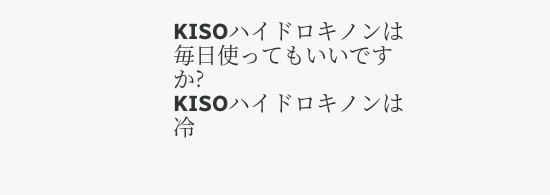KISOハイドロキノンは毎日使ってもいいですか?
KISOハイドロキノンは冷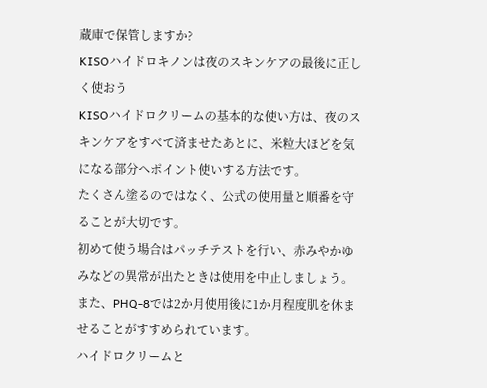蔵庫で保管しますか?
KISOハイドロキノンは夜のスキンケアの最後に正しく使おう
KISOハイドロクリームの基本的な使い方は、夜のスキンケアをすべて済ませたあとに、米粒大ほどを気になる部分へポイント使いする方法です。
たくさん塗るのではなく、公式の使用量と順番を守ることが大切です。
初めて使う場合はパッチテストを行い、赤みやかゆみなどの異常が出たときは使用を中止しましょう。
また、PHQ-8では2か月使用後に1か月程度肌を休ませることがすすめられています。
ハイドロクリームと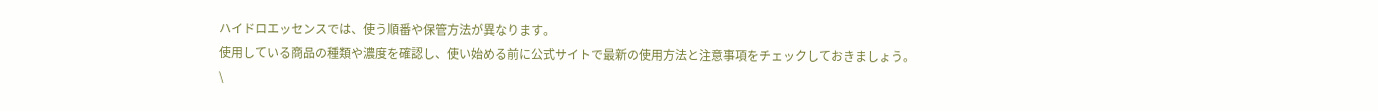ハイドロエッセンスでは、使う順番や保管方法が異なります。
使用している商品の種類や濃度を確認し、使い始める前に公式サイトで最新の使用方法と注意事項をチェックしておきましょう。
\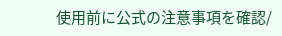使用前に公式の注意事項を確認/